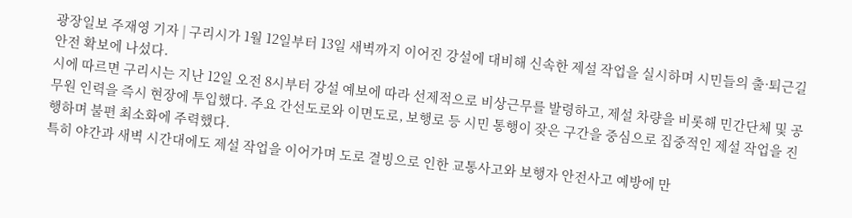광장일보 주재영 기자 | 구리시가 1월 12일부터 13일 새벽까지 이어진 강설에 대비해 신속한 제설 작업을 실시하며 시민들의 출·퇴근길 안전 확보에 나섰다.
시에 따르면 구리시는 지난 12일 오전 8시부터 강설 예보에 따라 선제적으로 비상근무를 발령하고, 제설 차량을 비롯해 민간단체 및 공무원 인력을 즉시 현장에 투입했다. 주요 간선도로와 이면도로, 보행로 등 시민 통행이 잦은 구간을 중심으로 집중적인 제설 작업을 진행하며 불편 최소화에 주력했다.
특히 야간과 새벽 시간대에도 제설 작업을 이어가며 도로 결빙으로 인한 교통사고와 보행자 안전사고 예방에 만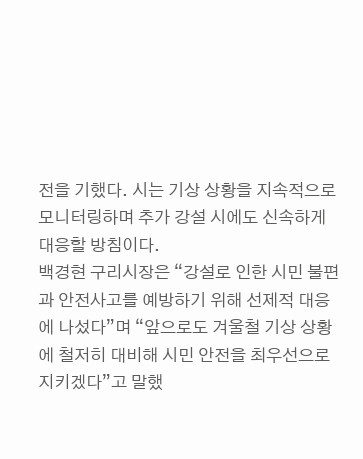전을 기했다. 시는 기상 상황을 지속적으로 모니터링하며 추가 강설 시에도 신속하게 대응할 방침이다.
백경현 구리시장은 “강설로 인한 시민 불편과 안전사고를 예방하기 위해 선제적 대응에 나섰다”며 “앞으로도 겨울철 기상 상황에 철저히 대비해 시민 안전을 최우선으로 지키겠다”고 말했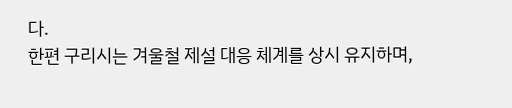다.
한편 구리시는 겨울철 제설 대응 체계를 상시 유지하며,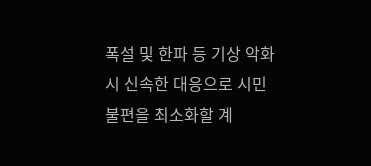폭설 및 한파 등 기상 악화 시 신속한 대응으로 시민 불편을 최소화할 계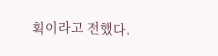획이라고 전했다.